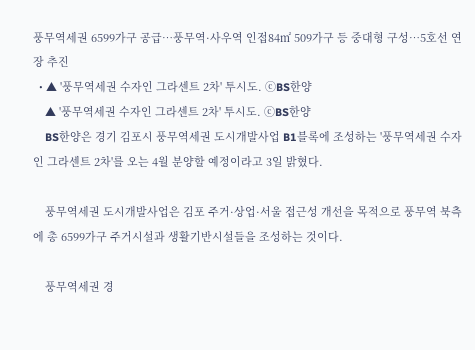풍무역세권 6599가구 공급…풍무역·사우역 인접84㎡ 509가구 등 중대형 구성…5호선 연장 추진
  • ▲ '풍무역세권 수자인 그라센트 2차' 투시도. ⓒBS한양
    ▲ '풍무역세권 수자인 그라센트 2차' 투시도. ⓒBS한양
    BS한양은 경기 김포시 풍무역세권 도시개발사업 B1블록에 조성하는 '풍무역세권 수자인 그라센트 2차'를 오는 4월 분양할 예정이라고 3일 밝혔다.

    풍무역세권 도시개발사업은 김포 주거·상업·서울 접근성 개선을 목적으로 풍무역 북측에 총 6599가구 주거시설과 생활기반시설들을 조성하는 것이다.

    풍무역세권 경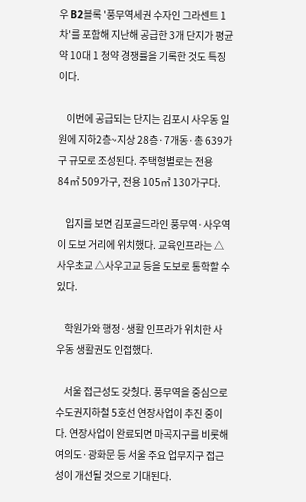우 B2블록 '풍무역세권 수자인 그라센트 1차'를 포함해 지난해 공급한 3개 단지가 평균 약 10대 1 청약 경쟁률을 기록한 것도 특징이다.

    이번에 공급되는 단지는 김포시 사우동 일원에 지하2층~지상 28층·7개동·총 639가구 규모로 조성된다. 주택형별로는 전용 84㎡ 509가구, 전용 105㎡ 130가구다.

    입지를 보면 김포골드라인 풍무역·사우역이 도보 거리에 위치했다. 교육인프라는 △사우초교 △사우고교 등을 도보로 통학할 수 있다.

    학원가와 행정·생활 인프라가 위치한 사우동 생활권도 인접했다.

    서울 접근성도 갖췄다. 풍무역을 중심으로 수도권지하철 5호선 연장사업이 추진 중이다. 연장사업이 완료되면 마곡지구를 비롯해 여의도·광화문 등 서울 주요 업무지구 접근성이 개선될 것으로 기대된다.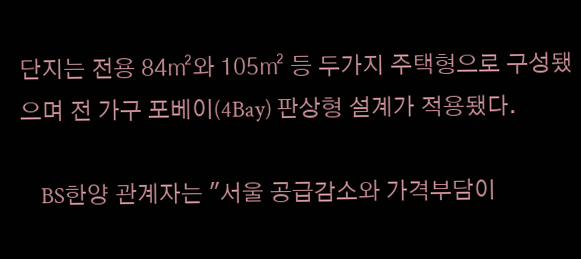단지는 전용 84㎡와 105㎡ 등 두가지 주택형으로 구성됐으며 전 가구 포베이(4Bay) 판상형 설계가 적용됐다.

    BS한양 관계자는 "서울 공급감소와 가격부담이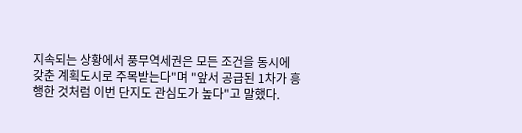지속되는 상황에서 풍무역세권은 모든 조건을 동시에 갖춘 계획도시로 주목받는다"며 "앞서 공급된 1차가 흥행한 것처럼 이번 단지도 관심도가 높다"고 말했다.